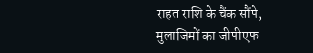राहत राशि के चैंक सौंपे, मुलाजिमों का जीपीएफ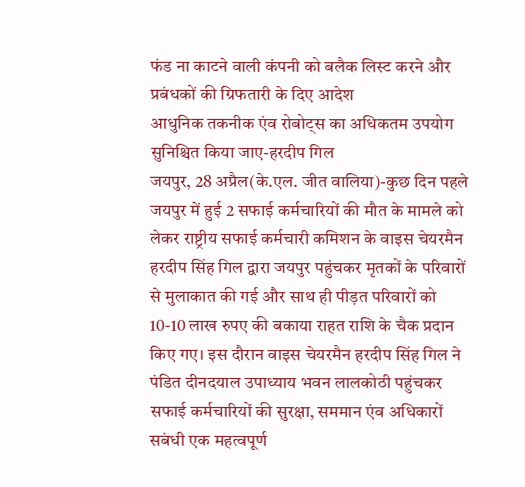फंड ना काटने वाली कंपनी को बलैक लिस्ट करने और प्रबंधकों की ग्रिफतारी के दिए आदेश
आधुनिक तकनीक एंव रोबोट्स का अधिकतम उपयोग सुनिश्चित किया जाए-हरदीप गिल
जयपुर, 28 अप्रैल(के.एल. जीत वालिया)-कुछ दिन पहले जयपुर में हुई 2 सफाई कर्मचारियों की मौत के मामले को लेकर राष्ट्रीय सफाई कर्मचारी कमिशन के वाइस चेयरमैन हरदीप सिंह गिल द्वारा जयपुर पहुंचकर मृतकों के परिवारों से मुलाकात की गई और साथ ही पीड़त परिवारों को 10-10 लाख रुपए की बकाया राहत राशि के चैक प्रदान किए गए। इस दौरान वाइस चेयरमैन हरदीप सिंह गिल ने पंडित दीनदयाल उपाध्याय भवन लालकोठी पहुंचकर सफाई कर्मचारियों की सुरक्षा, सममान एंव अधिकारों सबंधी एक महत्वपूर्ण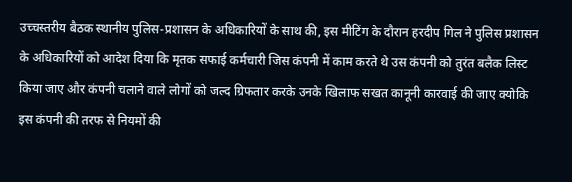उच्चस्तरीय बैठक स्थानीय पुलिस-प्रशासन के अधिकारियों के साथ की, इस मीटिंग के दौरान हरदीप गिल ने पुलिस प्रशासन के अधिकारियों को आदेश दिया कि मृतक सफाई कर्मचारी जिस कंपनी में काम करते थे उस कंपनी को तुरंत बलैक लिस्ट किया जाए और कंपनी चलाने वाले लोगों को जल्द ग्रिफतार करके उनके खिलाफ सखत कानूनी कारवाई की जाए क्योकि इस कंपनी की तरफ से नियमों की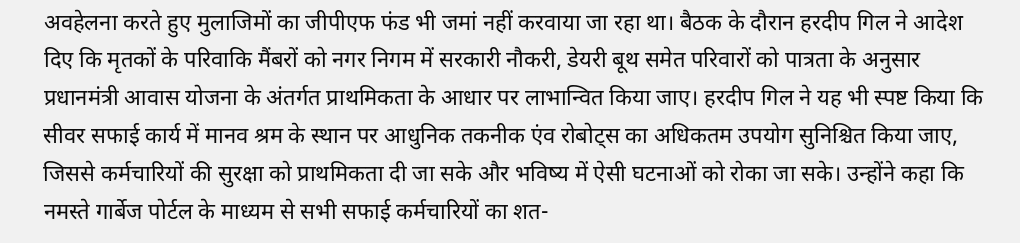अवहेलना करते हुए मुलाजिमों का जीपीएफ फंड भी जमां नहीं करवाया जा रहा था। बैठक के दौरान हरदीप गिल ने आदेश दिए कि मृतकों के परिवाकि मैंबरों को नगर निगम में सरकारी नौकरी, डेयरी बूथ समेत परिवारों को पात्रता के अनुसार प्रधानमंत्री आवास योजना के अंतर्गत प्राथमिकता के आधार पर लाभान्वित किया जाए। हरदीप गिल ने यह भी स्पष्ट किया कि सीवर सफाई कार्य में मानव श्रम के स्थान पर आधुनिक तकनीक एंव रोबोट्स का अधिकतम उपयोग सुनिश्चित किया जाए, जिससे कर्मचारियों की सुरक्षा को प्राथमिकता दी जा सके और भविष्य में ऐसी घटनाओं को रोका जा सके। उन्होंने कहा कि नमस्ते गार्बेज पोर्टल के माध्यम से सभी सफाई कर्मचारियों का शत-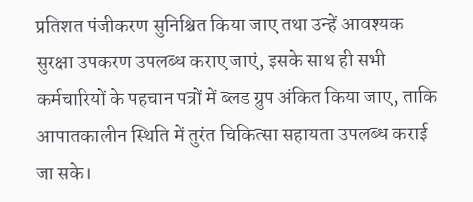प्रतिशत पंजीकरण सुनिश्चित किया जाए तथा उन्हें आवश्यक सुरक्षा उपकरण उपलब्ध कराए जाएं, इसके साथ ही सभी कर्मचारियों के पहचान पत्रों में ब्लड ग्रुप अंकित किया जाए, ताकि आपातकालीन स्थिति में तुरंत चिकित्सा सहायता उपलब्ध कराई जा सके।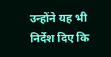उन्होंने यह भी निर्देश दिए कि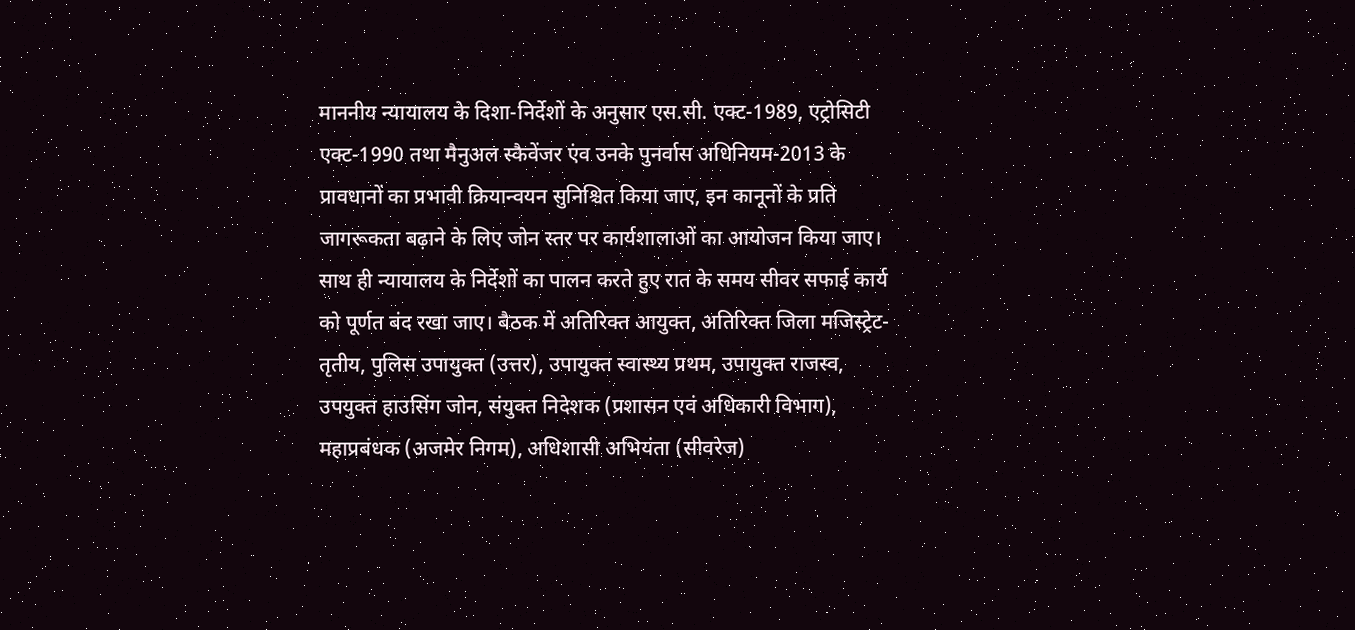माननीय न्यायालय के दिशा-निर्देशों के अनुसार एस.सी. एक्ट-1989, एट्रोसिटी एक्ट-1990 तथा मैनुअल स्कैवेंजर एंव उनके पुनर्वास अधिनियम-2013 के प्रावधानों का प्रभावी क्रियान्वयन सुनिश्चित किया जाए, इन कानूनों के प्रति जागरूकता बढ़ाने के लिए जोन स्तर पर कार्यशालाओं का आयोजन किया जाए। साथ ही न्यायालय के निर्देशों का पालन करते हुए रात के समय सीवर सफाई कार्य को पूर्णत बंद रखा जाए। बैठक में अतिरिक्त आयुक्त, अतिरिक्त जिला मजिस्ट्रेट-तृतीय, पुलिस उपायुक्त (उत्तर), उपायुक्त स्वास्थ्य प्रथम, उपायुक्त राजस्व, उपयुक्त हाउसिंग जोन, संयुक्त निदेशक (प्रशासन एवं अधिकारी विभाग), महाप्रबंधक (अजमेर निगम), अधिशासी अभियंता (सीवरेज)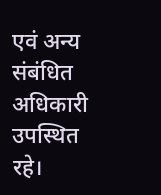एवं अन्य संबंधित अधिकारी उपस्थित रहे।